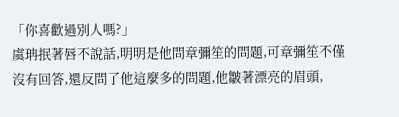「你喜歡過別人嗎?」
虞珃抿著唇不說話,明明是他問章彌笙的問題,可章彌笙不僅沒有回答,還反問了他這麼多的問題,他皺著漂亮的眉頭,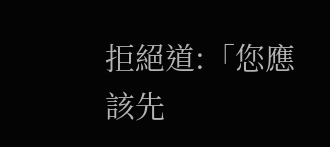拒絕道:「您應該先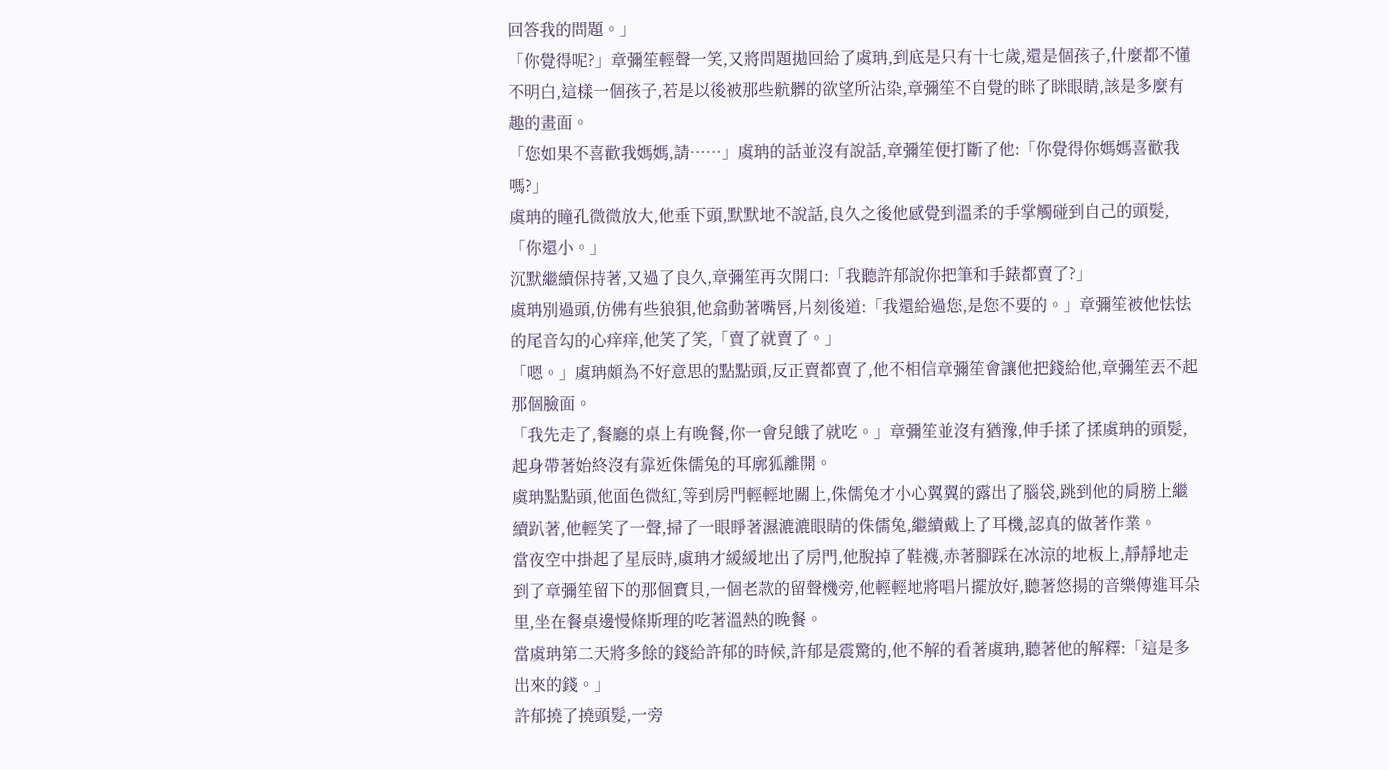回答我的問題。」
「你覺得呢?」章彌笙輕聲一笑,又將問題拋回給了虞珃,到底是只有十七歲,還是個孩子,什麼都不懂不明白,這樣一個孩子,若是以後被那些骯髒的欲望所沾染,章彌笙不自覺的眯了眯眼睛,該是多麼有趣的畫面。
「您如果不喜歡我媽媽,請……」虞珃的話並沒有說話,章彌笙便打斷了他:「你覺得你媽媽喜歡我嗎?」
虞珃的瞳孔微微放大,他垂下頭,默默地不說話,良久之後他感覺到溫柔的手掌觸碰到自己的頭髮,「你還小。」
沉默繼續保持著,又過了良久,章彌笙再次開口:「我聽許郁說你把筆和手錶都賣了?」
虞珃別過頭,仿佛有些狼狽,他翕動著嘴唇,片刻後道:「我還給過您,是您不要的。」章彌笙被他怯怯的尾音勾的心痒痒,他笑了笑,「賣了就賣了。」
「嗯。」虞珃頗為不好意思的點點頭,反正賣都賣了,他不相信章彌笙會讓他把錢給他,章彌笙丟不起那個臉面。
「我先走了,餐廳的桌上有晚餐,你一會兒餓了就吃。」章彌笙並沒有猶豫,伸手揉了揉虞珃的頭髮,起身帶著始終沒有靠近侏儒兔的耳廓狐離開。
虞珃點點頭,他面色微紅,等到房門輕輕地關上,侏儒兔才小心翼翼的露出了腦袋,跳到他的肩膀上繼續趴著,他輕笑了一聲,掃了一眼睜著濕漉漉眼睛的侏儒兔,繼續戴上了耳機,認真的做著作業。
當夜空中掛起了星辰時,虞珃才緩緩地出了房門,他脫掉了鞋襪,赤著腳踩在冰涼的地板上,靜靜地走到了章彌笙留下的那個寶貝,一個老款的留聲機旁,他輕輕地將唱片擺放好,聽著悠揚的音樂傳進耳朵里,坐在餐桌邊慢條斯理的吃著溫熱的晚餐。
當虞珃第二天將多餘的錢給許郁的時候,許郁是震驚的,他不解的看著虞珃,聽著他的解釋:「這是多出來的錢。」
許郁撓了撓頭髮,一旁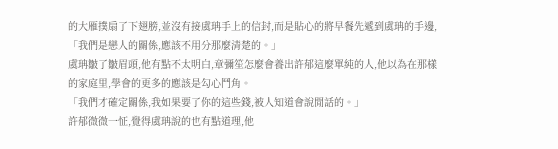的大雁撲扇了下翅膀,並沒有接虞珃手上的信封,而是貼心的將早餐先遞到虞珃的手邊,「我們是戀人的關係,應該不用分那麼清楚的。」
虞珃皺了皺眉頭,他有點不太明白,章彌笙怎麼會養出許郁這麼單純的人,他以為在那樣的家庭里,學會的更多的應該是勾心鬥角。
「我們才確定關係,我如果要了你的這些錢,被人知道會說閒話的。」
許郁微微一怔,覺得虞珃說的也有點道理,他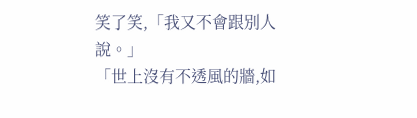笑了笑,「我又不會跟別人說。」
「世上沒有不透風的牆,如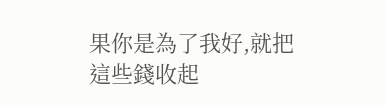果你是為了我好,就把這些錢收起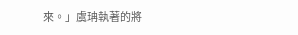來。」虞珃執著的將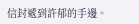信封遞到許郁的手邊。